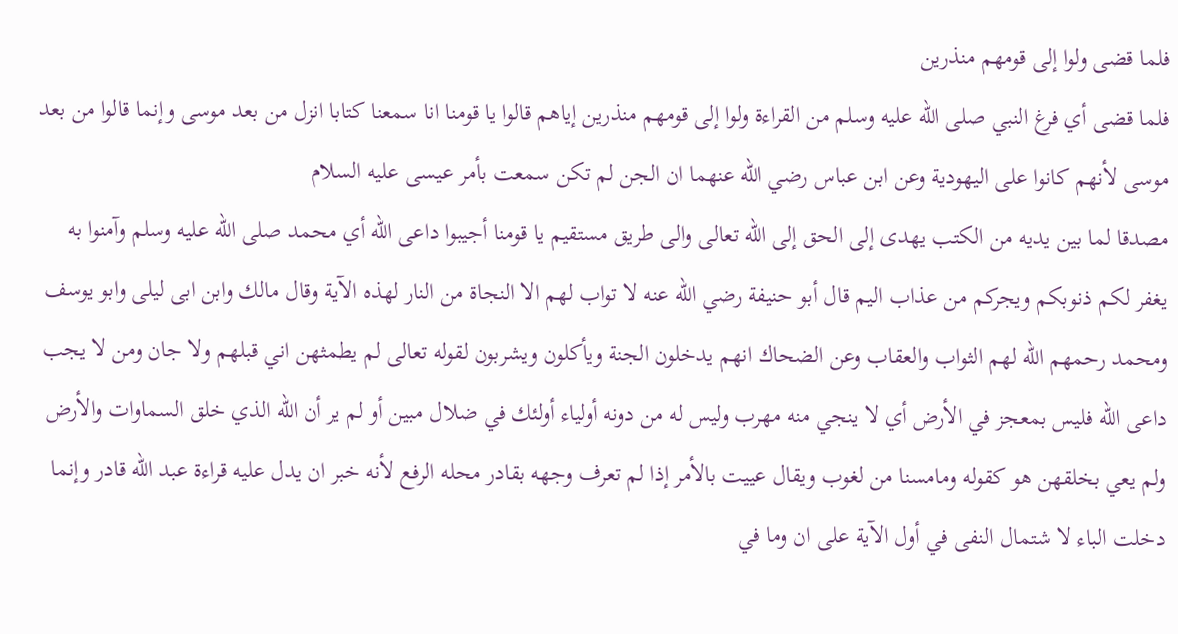فلما قضى ولوا إلى قومهم منذرين
فلما قضى أي فرغ النبي صلى الله عليه وسلم من القراءة ولوا إلى قومهم منذرين إياهم قالوا يا قومنا انا سمعنا كتابا انزل من بعد موسى وإنما قالوا من بعد موسى لأنهم كانوا على اليهودية وعن ابن عباس رضي الله عنهما ان الجن لم تكن سمعت بأمر عيسى عليه السلام
مصدقا لما بين يديه من الكتب يهدى إلى الحق إلى الله تعالى والى طريق مستقيم يا قومنا أجيبوا داعى الله أي محمد صلى الله عليه وسلم وآمنوا به يغفر لكم ذنوبكم ويجركم من عذاب اليم قال أبو حنيفة رضي الله عنه لا تواب لهم الا النجاة من النار لهذه الآية وقال مالك وابن ابى ليلى وابو يوسف ومحمد رحمهم الله لهم الثواب والعقاب وعن الضحاك انهم يدخلون الجنة ويأكلون ويشربون لقوله تعالى لم يطمثهن اني قبلهم ولا جان ومن لا يجب داعى الله فليس بمعجز في الأرض أي لا ينجي منه مهرب وليس له من دونه أولياء أولئك في ضلال مبين أو لم ير أن الله الذي خلق السماوات والأرض ولم يعي بخلقهن هو كقوله ومامسنا من لغوب ويقال عييت بالأمر إذا لم تعرف وجهه بقادر محله الرفع لأنه خبر ان يدل عليه قراءة عبد الله قادر وإنما دخلت الباء لا شتمال النفى في أول الآية على ان وما في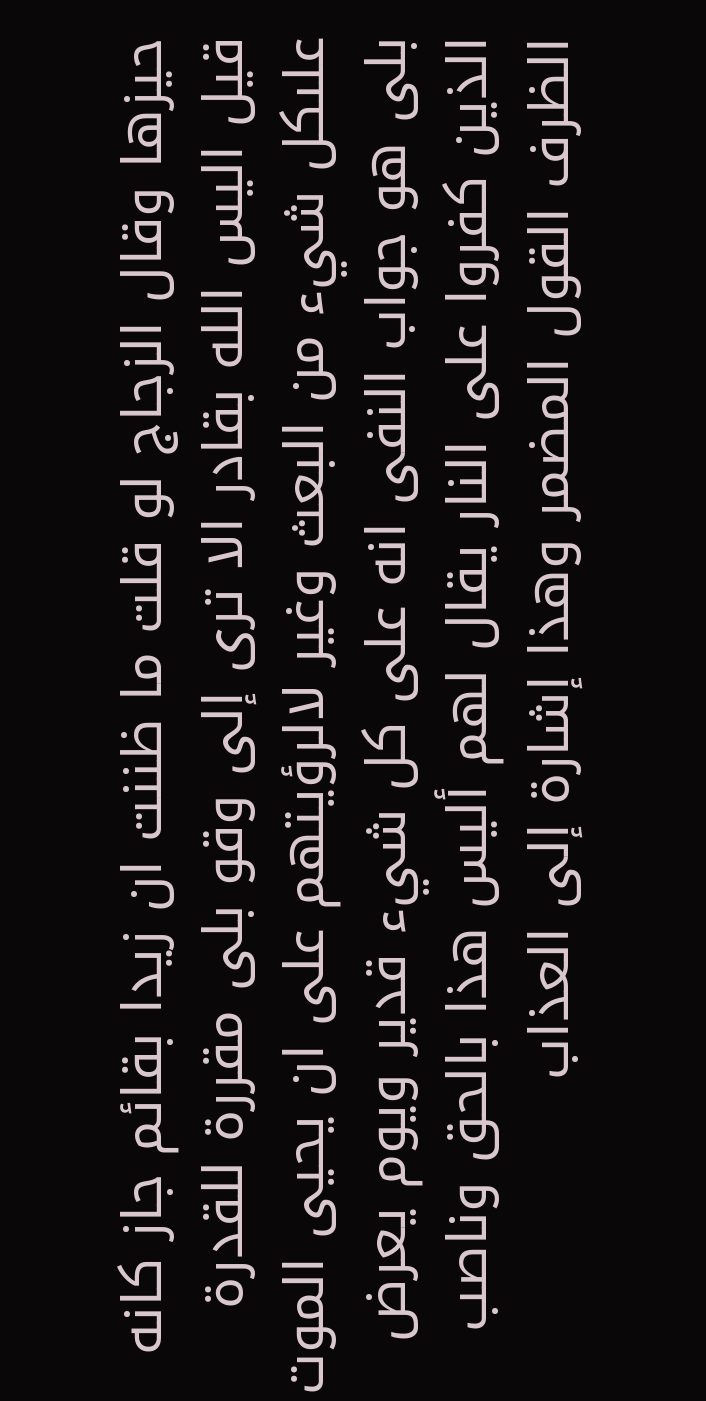حيزها وقال الزجاج لو قلت ما ظننت ان زيدا بقائم جاز كانه قيل اليس الله بقادر الا ترى إلى وقو بلى مقررة للقدرة علىكل شيء من البعث وغير لالرؤيتهم على ان يحيى الموت بلى هو جواب النفى انه على كل شيء قدير ويوم يعرض الذين كفروا على النار يقال لهم أليس هذا بالحق وناصب الظرف القول المضمر وهذا إشارة إلى العذاب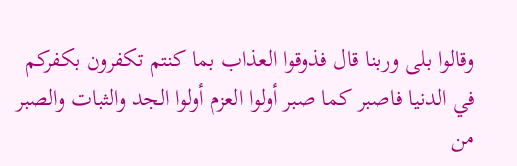وقالوا بلى وربنا قال فذوقوا العذاب بما كنتم تكفرون بكفركم في الدنيا فاصبر كما صبر أولوا العزم أولوا الجد والثبات والصبر من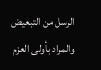الرسل من التبعيض والمراد بأولى العزم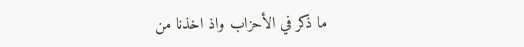ما ذكر في الأحزاب واذ اخذنا من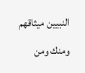النبيين ميثاقهم ومنك ومن